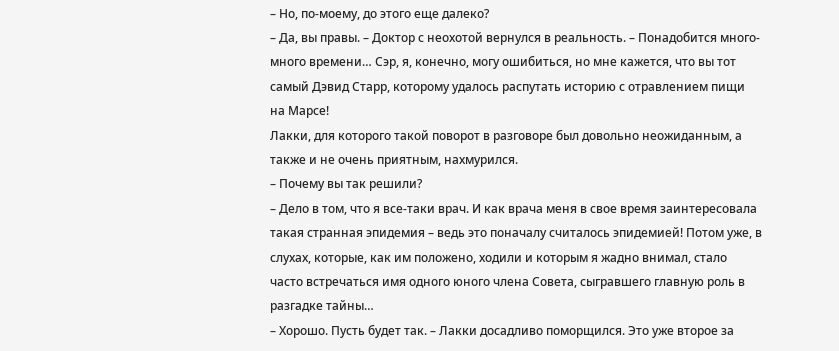– Но, по-моему, до этого еще далеко?
– Да, вы правы. – Доктор с неохотой вернулся в реальность. – Понадобится много-много времени… Сэр, я, конечно, могу ошибиться, но мне кажется, что вы тот самый Дэвид Старр, которому удалось распутать историю с отравлением пищи на Марсе!
Лакки, для которого такой поворот в разговоре был довольно неожиданным, а также и не очень приятным, нахмурился.
– Почему вы так решили?
– Дело в том, что я все-таки врач. И как врача меня в свое время заинтересовала такая странная эпидемия – ведь это поначалу считалось эпидемией! Потом уже, в слухах, которые, как им положено, ходили и которым я жадно внимал, стало часто встречаться имя одного юного члена Совета, сыгравшего главную роль в разгадке тайны…
– Хорошо. Пусть будет так. – Лакки досадливо поморщился. Это уже второе за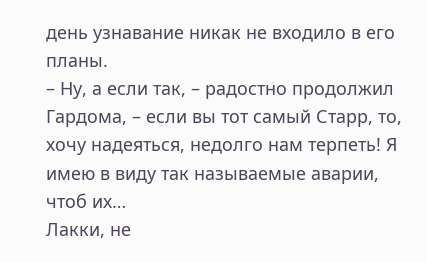день узнавание никак не входило в его планы.
– Ну, а если так, – радостно продолжил Гардома, – если вы тот самый Старр, то, хочу надеяться, недолго нам терпеть! Я имею в виду так называемые аварии, чтоб их…
Лакки, не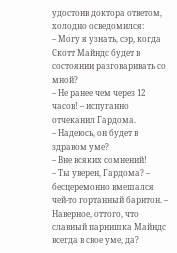удостоив доктора ответом, холодно осведомился:
– Могу я узнать, сэр, когда Скотт Майндс будет в состоянии разговаривать со мной?
– Не ранее чем через 12 часов! – испуганно отчеканил Гардома.
– Надеюсь, он будет в здравом уме?
– Вне всяких сомнений!
– Ты уверен, Гардома? – бесцеремонно вмешался чей-то гортанный баритон. – Наверное, оттого, что славный парнишка Майндс всегда в свое уме, да?